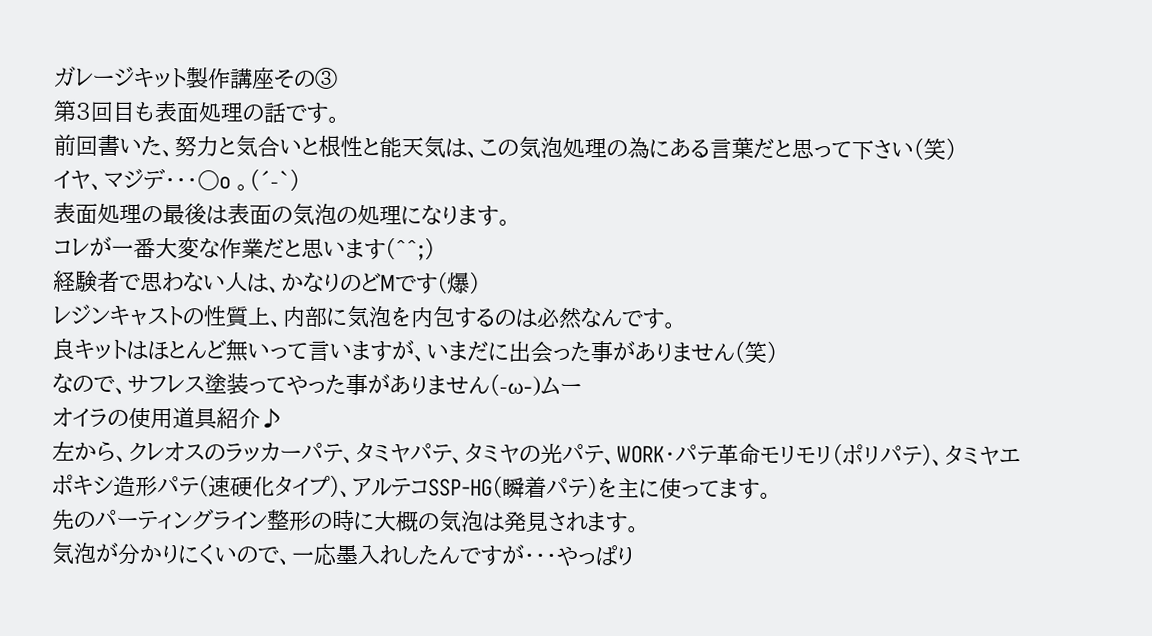ガレージキット製作講座その③
第3回目も表面処理の話です。
前回書いた、努力と気合いと根性と能天気は、この気泡処理の為にある言葉だと思って下さい(笑)
イヤ、マジデ・・・○o 。(´-`)
表面処理の最後は表面の気泡の処理になります。
コレが一番大変な作業だと思います(^^;)
経験者で思わない人は、かなりのどMです(爆)
レジンキャストの性質上、内部に気泡を内包するのは必然なんです。
良キットはほとんど無いって言いますが、いまだに出会った事がありません(笑)
なので、サフレス塗装ってやった事がありません(-ω-)ムー
オイラの使用道具紹介♪
左から、クレオスのラッカーパテ、タミヤパテ、タミヤの光パテ、WORK・パテ革命モリモリ(ポリパテ)、タミヤエポキシ造形パテ(速硬化タイプ)、アルテコSSP-HG(瞬着パテ)を主に使ってます。
先のパーティングライン整形の時に大概の気泡は発見されます。
気泡が分かりにくいので、一応墨入れしたんですが・・・やっぱり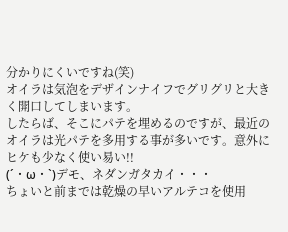分かりにくいですね(笑)
オイラは気泡をデザインナイフでグリグリと大きく開口してしまいます。
したらば、そこにパテを埋めるのですが、最近のオイラは光パテを多用する事が多いです。意外にヒケも少なく使い易い!!
(´・ω・`)デモ、ネダンガタカイ・・・
ちょいと前までは乾燥の早いアルテコを使用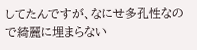してたんですが、なにせ多孔性なので綺麗に埋まらない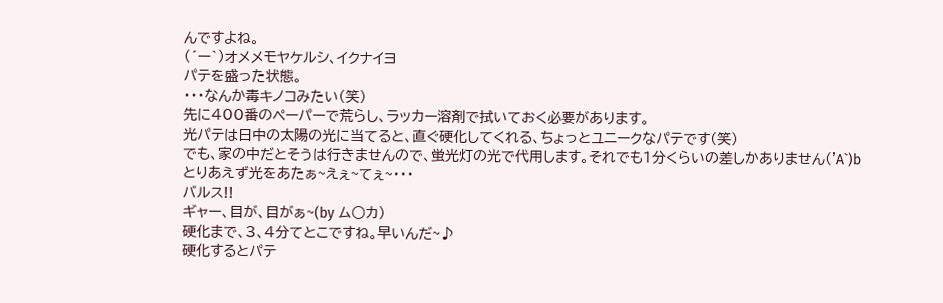んですよね。
(´ー`)オメメモヤケルシ、イクナイヨ
パテを盛った状態。
・・・なんか毒キノコみたい(笑)
先に400番のペーパーで荒らし、ラッカー溶剤で拭いておく必要があります。
光パテは日中の太陽の光に当てると、直ぐ硬化してくれる、ちょっとユニークなパテです(笑)
でも、家の中だとそうは行きませんので、蛍光灯の光で代用します。それでも1分くらいの差しかありません('A`)b
とりあえず光をあたぁ~えぇ~てぇ~・・・
バルス!!
ギャー、目が、目がぁ~(by ム○カ)
硬化まで、3、4分てとこですね。早いんだ~♪
硬化するとパテ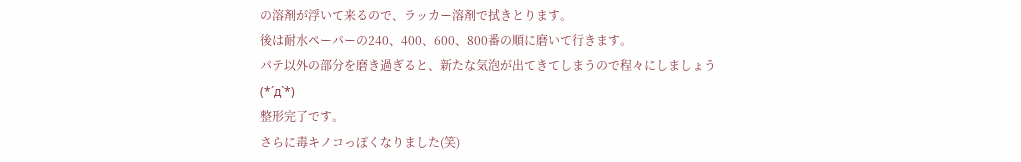の溶剤が浮いて来るので、ラッカー溶剤で拭きとります。
後は耐水ペーパーの240、400、600、800番の順に磨いて行きます。
パテ以外の部分を磨き過ぎると、新たな気泡が出てきてしまうので程々にしましょう(*´д`*)
整形完了です。
さらに毒キノコっぽくなりました(笑)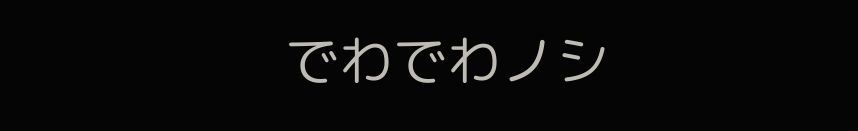でわでわノシ